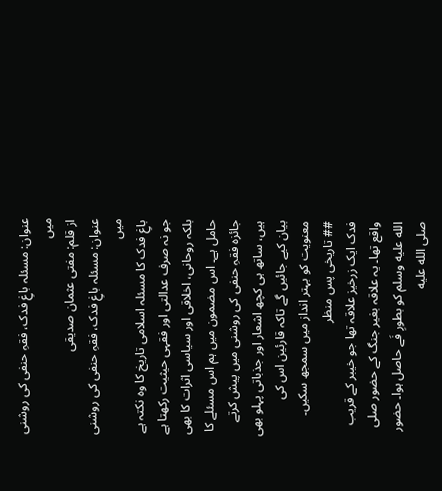عنوان: مسئلہ باغِ فدک، فقہِ حنفی کی روشنی میں
از قلم: مفتی عثمان صدیقی
عنوان: مسئلہ باغِ فدک، فقہِ حنفی کی روشنی میں
باغِ فدک کا مسئلہ اسلامی تاریخ کا وہ نکتہ ہے جو نہ صرف عدالتی اور فقہی حیثیت رکھتا ہے بلکہ روحانی، اخلاقی اور سیاسی اثرات کا بھی حامل ہے۔ اس مضمون میں ہم اس مسئلے کا جائزہ فقہِ حنفی کی روشنی میں پیش کرتے ہیں، ساتھ ہی کچھ اشعار اور جذباتی پہلو بھی بیان کیے جائیں گے تاکہ قارئین اس کی معنویت کو بہتر انداز میں سمجھ سکیں۔
## تاریخی پس منظر
فدک ایک زرخیز علاقہ تھا جو خیبر کے قریب واقع تھا۔ یہ علاقہ بغیر جنگ کے حضور صلى الله عليه وسلم کو بطورِ فَے حاصل ہوا۔ حضور صلى الله عليه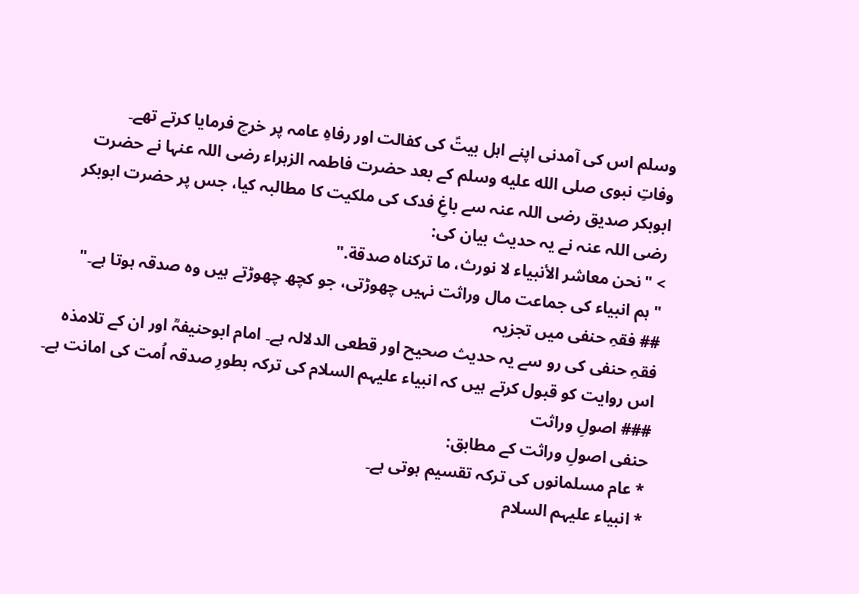وسلم اس کی آمدنی اپنے اہل بیتؑ کی کفالت اور رفاہِ عامہ پر خرچ فرمایا کرتے تھے۔
وفاتِ نبوی صلى الله عليه وسلم کے بعد حضرت فاطمہ الزہراء رضی اللہ عنہا نے حضرت ابوبکر صدیق رضی اللہ عنہ سے باغِ فدک کی ملکیت کا مطالبہ کیا، جس پر حضرت ابوبکر رضی اللہ عنہ نے یہ حدیث بیان کی:
> "نحن معاشر الأنبياء لا نورث، ما ترکناه صدقة."
"ہم انبیاء کی جماعت مال وراثت نہیں چھوڑتی، جو کچھ چھوڑتے ہیں وہ صدقہ ہوتا ہے۔"
## فقہِ حنفی میں تجزیہ
فقہِ حنفی کی رو سے یہ حدیث صحیح اور قطعی الدلالہ ہے۔ امام ابوحنیفہؒ اور ان کے تلامذہ اس روایت کو قبول کرتے ہیں کہ انبیاء علیہم السلام کی ترکہ بطورِ صدقہ اُمت کی امانت ہے۔
### اصولِ وراثت
حنفی اصولِ وراثت کے مطابق:
* عام مسلمانوں کی ترکہ تقسیم ہوتی ہے۔
* انبیاء علیہم السلام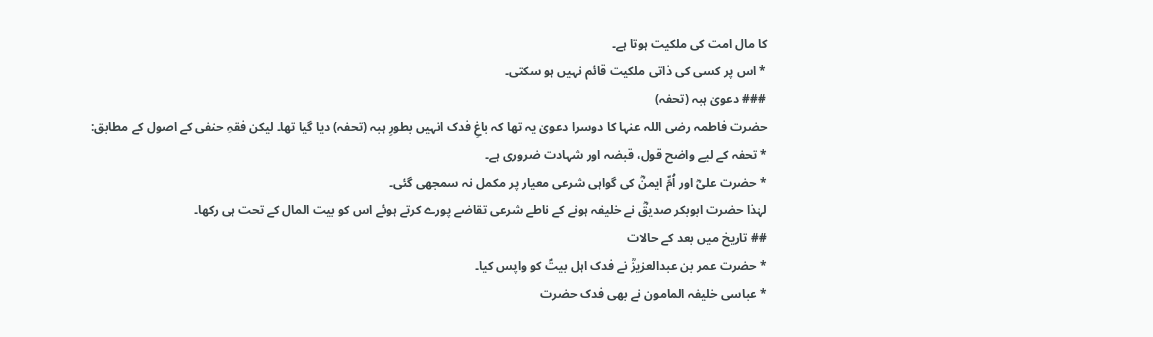کا مال امت کی ملکیت ہوتا ہے۔
* اس پر کسی کی ذاتی ملکیت قائم نہیں ہو سکتی۔
### دعویٰ ہبہ (تحفہ)
حضرت فاطمہ رضی اللہ عنہا کا دوسرا دعویٰ یہ تھا کہ باغِ فدک انہیں بطورِ ہبہ (تحفہ) دیا گیا تھا۔ لیکن فقہِ حنفی کے اصول کے مطابق:
* تحفہ کے لیے واضح قول، قبضہ اور شہادت ضروری ہے۔
* حضرت علیؓ اور اُمِّ ایمنؓ کی گواہی شرعی معیار پر مکمل نہ سمجھی گئی۔
لہٰذا حضرت ابوبکر صدیقؓ نے خلیفہ ہونے کے ناطے شرعی تقاضے پورے کرتے ہوئے اس کو بیت المال کے تحت ہی رکھا۔
## تاریخ میں بعد کے حالات
* حضرت عمر بن عبدالعزیزؒ نے فدک اہل بیتؑ کو واپس کیا۔
* عباسی خلیفہ المامون نے بھی فدک حضرت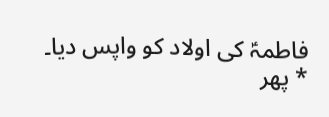فاطمہؑ کی اولاد کو واپس دیا۔
* پھر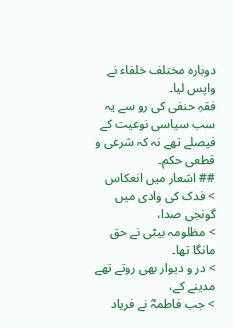دوبارہ مختلف خلفاء نے واپس لیا۔
فقہِ حنفی کی رو سے یہ سب سیاسی نوعیت کے فیصلے تھے نہ کہ شرعی و قطعی حکم۔
## اشعار میں انعکاس
> فدک کی وادی میں گونجی صدا،
> مظلومہ بیٹی نے حق مانگا تھا۔
> در و دیوار بھی روتے تھے مدینے کے،
> جب فاطمہؓ نے فریاد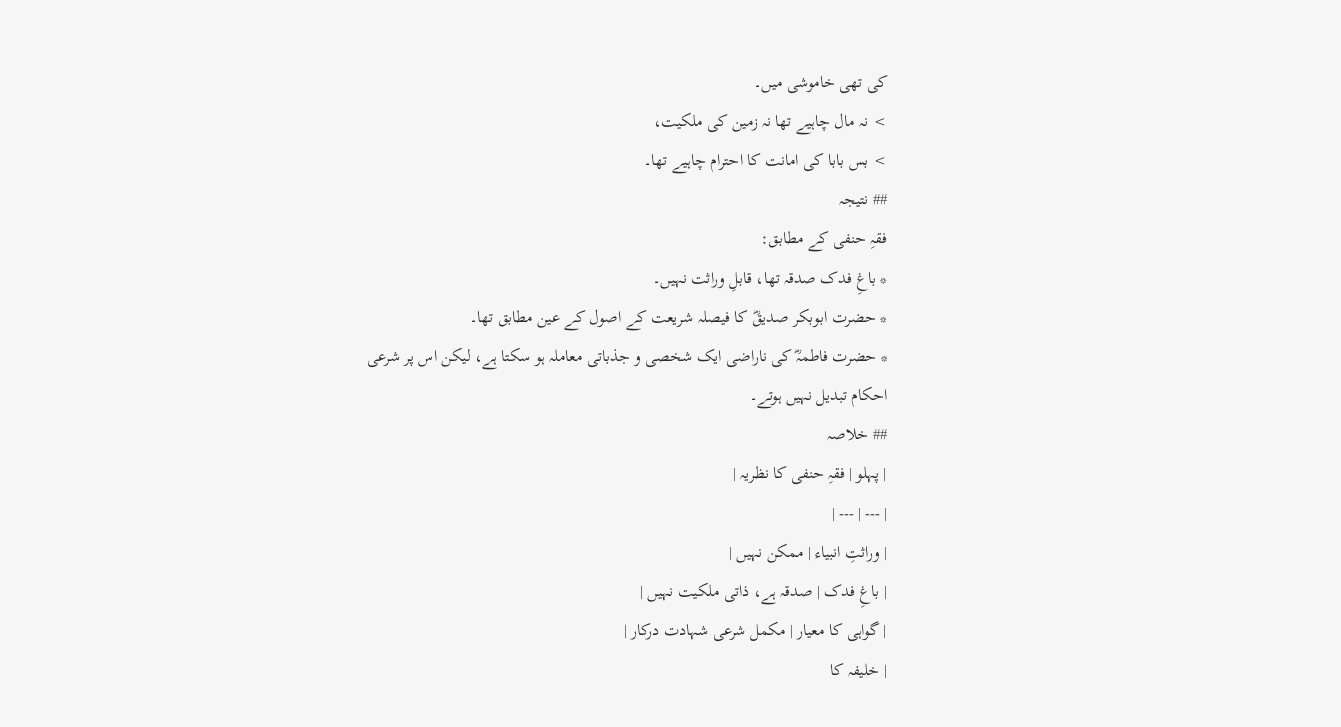کی تھی خاموشی میں۔
> نہ مال چاہیے تھا نہ زمین کی ملکیت،
> بس بابا کی امانت کا احترام چاہیے تھا۔
## نتیجہ
فقہِ حنفی کے مطابق:
* باغِ فدک صدقہ تھا، قابلِ وراثت نہیں۔
* حضرت ابوبکر صدیقؓ کا فیصلہ شریعت کے اصول کے عین مطابق تھا۔
* حضرت فاطمہؓ کی ناراضی ایک شخصی و جذباتی معاملہ ہو سکتا ہے، لیکن اس پر شرعی احکام تبدیل نہیں ہوتے۔
## خلاصہ
| پہلو | فقہِ حنفی کا نظریہ |
| --- | --- |
| وراثتِ انبیاء | ممکن نہیں |
| باغِ فدک | صدقہ ہے، ذاتی ملکیت نہیں |
| گواہی کا معیار | مکمل شرعی شہادت درکار |
| خلیفہ کا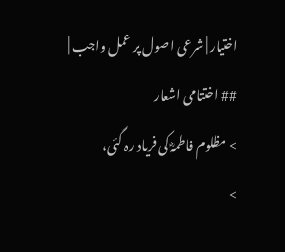اختیار | شرعی اصول پر عمل واجب |
## اختتامی اشعار
> مظلوم فاطمہؓ کی فریاد رہ گئی،
>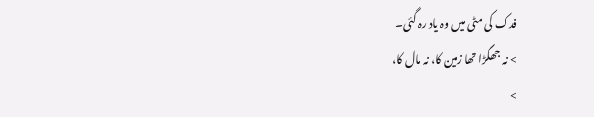فدک کی مٹی میں وہ یاد رہ گئی۔
> نہ جھگڑا تھا زمین کا، نہ مال کا،
>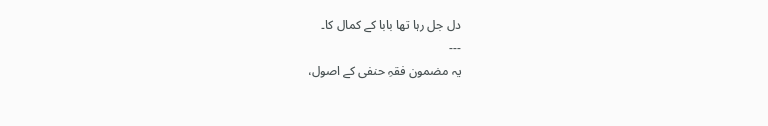دل جل رہا تھا بابا کے کمال کا۔
---
یہ مضمون فقہِ حنفی کے اصول،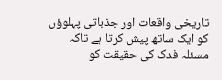تاریخی واقعات اور جذباتی پہلوؤں کو ایک ساتھ پیش کرتا ہے تاکہ مسئلہ فدک کی حقیقت کو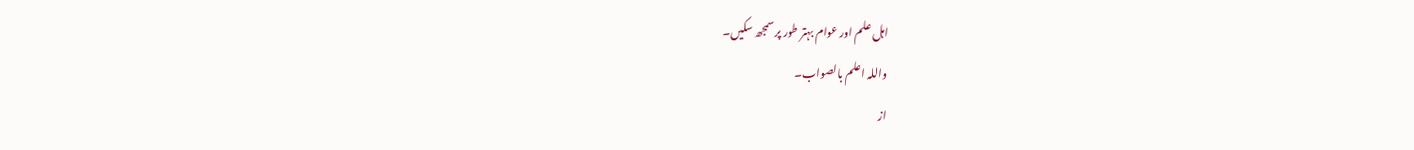اہل علم اور عوام بہتر طور پر سمجھ سکیں۔
واللہ اعلم بالصواب۔
از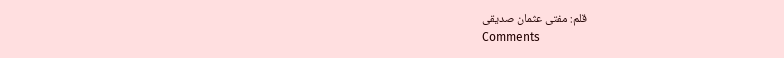قلم: مفتی عثمان صدیقی
Comments